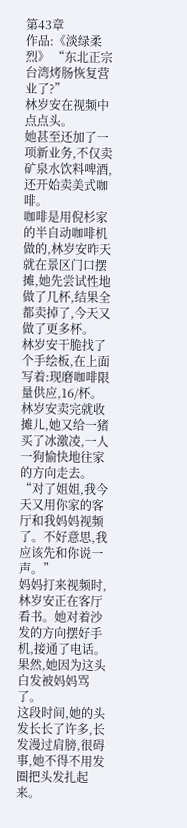第43章
作品:《淡绿柔烈》 “东北正宗台湾烤肠恢复营业了?”
林岁安在视频中点点头。
她甚至还加了一项新业务,不仅卖矿泉水饮料啤酒,还开始卖美式咖啡。
咖啡是用倪杉家的半自动咖啡机做的,林岁安昨天就在景区门口摆摊,她先尝试性地做了几杯,结果全都卖掉了,今天又做了更多杯。
林岁安干脆找了个手绘板,在上面写着:现磨咖啡限量供应,16/杯。
林岁安卖完就收摊儿,她又给一猪买了冰激凌,一人一狗愉快地往家的方向走去。
“对了姐姐,我今天又用你家的客厅和我妈妈视频了。不好意思,我应该先和你说一声。”
妈妈打来视频时,林岁安正在客厅看书。她对着沙发的方向摆好手机,接通了电话。
果然,她因为这头白发被妈妈骂了。
这段时间,她的头发长长了许多,长发漫过肩膀,很碍事,她不得不用发圈把头发扎起来。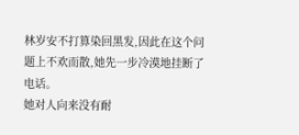林岁安不打算染回黑发,因此在这个问题上不欢而散,她先一步冷漠地挂断了电话。
她对人向来没有耐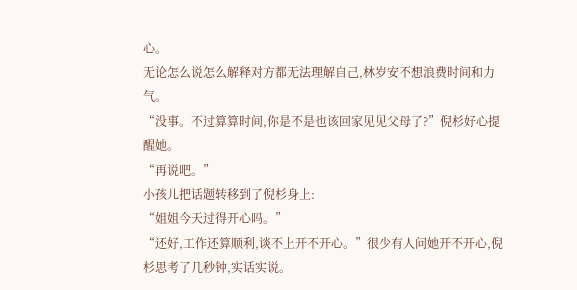心。
无论怎么说怎么解释对方都无法理解自己,林岁安不想浪费时间和力气。
“没事。不过算算时间,你是不是也该回家见见父母了?”倪杉好心提醒她。
“再说吧。”
小孩儿把话题转移到了倪杉身上:
“姐姐今天过得开心吗。”
“还好,工作还算顺利,谈不上开不开心。”很少有人问她开不开心,倪杉思考了几秒钟,实话实说。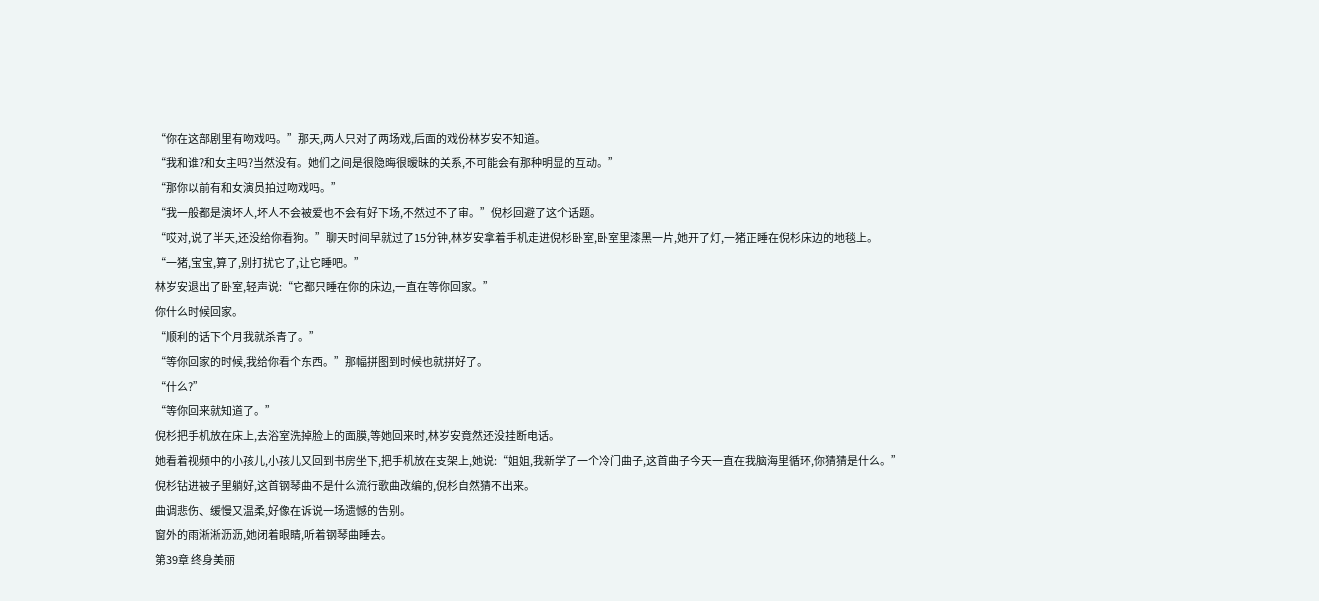“你在这部剧里有吻戏吗。”那天,两人只对了两场戏,后面的戏份林岁安不知道。
“我和谁?和女主吗?当然没有。她们之间是很隐晦很暧昧的关系,不可能会有那种明显的互动。”
“那你以前有和女演员拍过吻戏吗。”
“我一般都是演坏人,坏人不会被爱也不会有好下场,不然过不了审。”倪杉回避了这个话题。
“哎对,说了半天,还没给你看狗。”聊天时间早就过了15分钟,林岁安拿着手机走进倪杉卧室,卧室里漆黑一片,她开了灯,一猪正睡在倪杉床边的地毯上。
“一猪,宝宝,算了,别打扰它了,让它睡吧。”
林岁安退出了卧室,轻声说:“它都只睡在你的床边,一直在等你回家。”
你什么时候回家。
“顺利的话下个月我就杀青了。”
“等你回家的时候,我给你看个东西。”那幅拼图到时候也就拼好了。
“什么?”
“等你回来就知道了。”
倪杉把手机放在床上,去浴室洗掉脸上的面膜,等她回来时,林岁安竟然还没挂断电话。
她看着视频中的小孩儿,小孩儿又回到书房坐下,把手机放在支架上,她说:“姐姐,我新学了一个冷门曲子,这首曲子今天一直在我脑海里循环,你猜猜是什么。”
倪杉钻进被子里躺好,这首钢琴曲不是什么流行歌曲改编的,倪杉自然猜不出来。
曲调悲伤、缓慢又温柔,好像在诉说一场遗憾的告别。
窗外的雨淅淅沥沥,她闭着眼睛,听着钢琴曲睡去。
第39章 终身美丽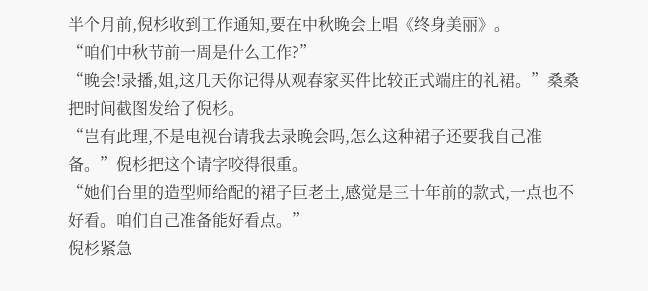半个月前,倪杉收到工作通知,要在中秋晚会上唱《终身美丽》。
“咱们中秋节前一周是什么工作?”
“晚会!录播,姐,这几天你记得从观春家买件比较正式端庄的礼裙。”桑桑把时间截图发给了倪杉。
“岂有此理,不是电视台请我去录晚会吗,怎么这种裙子还要我自己准备。”倪杉把这个请字咬得很重。
“她们台里的造型师给配的裙子巨老土,感觉是三十年前的款式,一点也不好看。咱们自己准备能好看点。”
倪杉紧急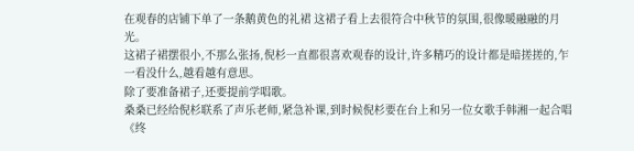在观春的店铺下单了一条鹅黄色的礼裙 这裙子看上去很符合中秋节的氛围,很像暖融融的月光。
这裙子裙摆很小,不那么张扬,倪杉一直都很喜欢观春的设计,许多精巧的设计都是暗搓搓的,乍一看没什么,越看越有意思。
除了要准备裙子,还要提前学唱歌。
桑桑已经给倪杉联系了声乐老师,紧急补课,到时候倪杉要在台上和另一位女歌手韩湘一起合唱《终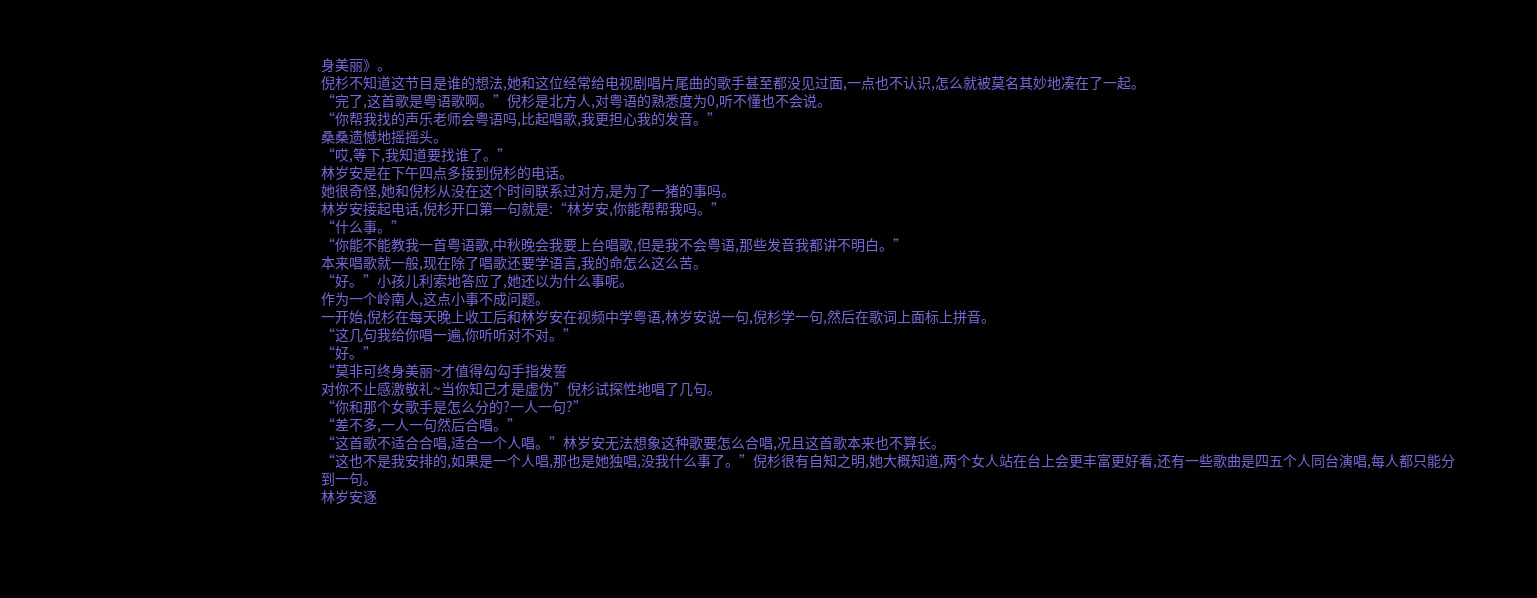身美丽》。
倪杉不知道这节目是谁的想法,她和这位经常给电视剧唱片尾曲的歌手甚至都没见过面,一点也不认识,怎么就被莫名其妙地凑在了一起。
“完了,这首歌是粤语歌啊。”倪杉是北方人,对粤语的熟悉度为0,听不懂也不会说。
“你帮我找的声乐老师会粤语吗,比起唱歌,我更担心我的发音。”
桑桑遗憾地摇摇头。
“哎,等下,我知道要找谁了。”
林岁安是在下午四点多接到倪杉的电话。
她很奇怪,她和倪杉从没在这个时间联系过对方,是为了一猪的事吗。
林岁安接起电话,倪杉开口第一句就是:“林岁安,你能帮帮我吗。”
“什么事。”
“你能不能教我一首粤语歌,中秋晚会我要上台唱歌,但是我不会粤语,那些发音我都讲不明白。”
本来唱歌就一般,现在除了唱歌还要学语言,我的命怎么这么苦。
“好。”小孩儿利索地答应了,她还以为什么事呢。
作为一个岭南人,这点小事不成问题。
一开始,倪杉在每天晚上收工后和林岁安在视频中学粤语,林岁安说一句,倪杉学一句,然后在歌词上面标上拼音。
“这几句我给你唱一遍,你听听对不对。”
“好。”
“莫非可终身美丽~才值得勾勾手指发誓
对你不止感激敬礼~当你知己才是虚伪”倪杉试探性地唱了几句。
“你和那个女歌手是怎么分的?一人一句?”
“差不多,一人一句然后合唱。”
“这首歌不适合合唱,适合一个人唱。”林岁安无法想象这种歌要怎么合唱,况且这首歌本来也不算长。
“这也不是我安排的,如果是一个人唱,那也是她独唱,没我什么事了。”倪杉很有自知之明,她大概知道,两个女人站在台上会更丰富更好看,还有一些歌曲是四五个人同台演唱,每人都只能分到一句。
林岁安逐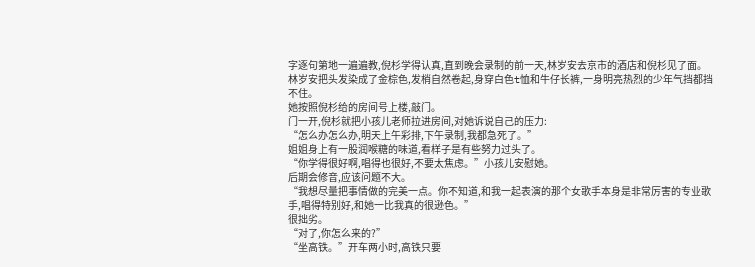字逐句第地一遍遍教,倪杉学得认真,直到晚会录制的前一天,林岁安去京市的酒店和倪杉见了面。
林岁安把头发染成了金棕色,发梢自然卷起,身穿白色t恤和牛仔长裤,一身明亮热烈的少年气挡都挡不住。
她按照倪杉给的房间号上楼,敲门。
门一开,倪杉就把小孩儿老师拉进房间,对她诉说自己的压力:
“怎么办怎么办,明天上午彩排,下午录制,我都急死了。”
姐姐身上有一股润喉糖的味道,看样子是有些努力过头了。
“你学得很好啊,唱得也很好,不要太焦虑。”小孩儿安慰她。
后期会修音,应该问题不大。
“我想尽量把事情做的完美一点。你不知道,和我一起表演的那个女歌手本身是非常厉害的专业歌手,唱得特别好,和她一比我真的很逊色。”
很拙劣。
“对了,你怎么来的?”
“坐高铁。”开车两小时,高铁只要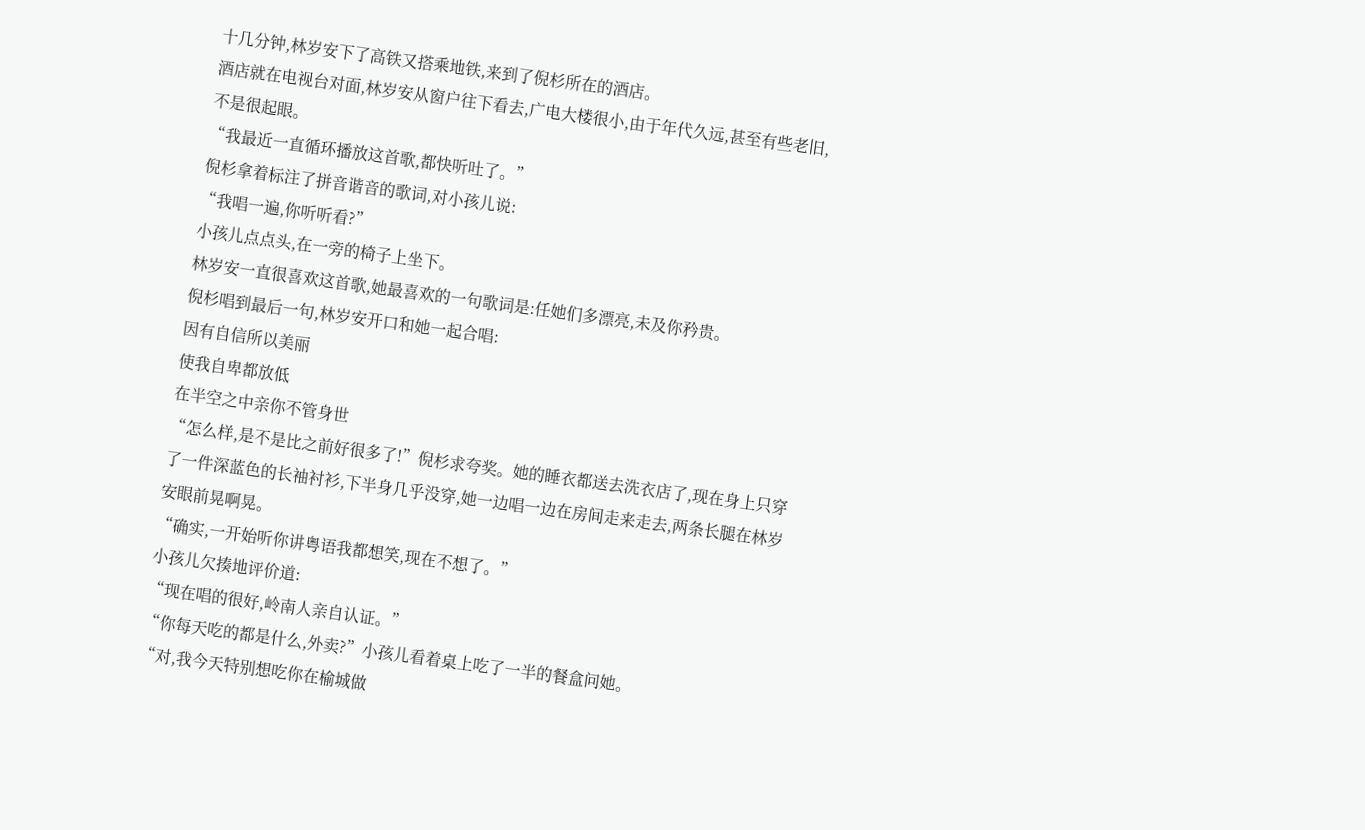十几分钟,林岁安下了高铁又搭乘地铁,来到了倪杉所在的酒店。
酒店就在电视台对面,林岁安从窗户往下看去,广电大楼很小,由于年代久远,甚至有些老旧,不是很起眼。
“我最近一直循环播放这首歌,都快听吐了。”
倪杉拿着标注了拼音谐音的歌词,对小孩儿说:
“我唱一遍,你听听看?”
小孩儿点点头,在一旁的椅子上坐下。
林岁安一直很喜欢这首歌,她最喜欢的一句歌词是:任她们多漂亮,未及你矜贵。
倪杉唱到最后一句,林岁安开口和她一起合唱:
因有自信所以美丽
使我自卑都放低
在半空之中亲你不管身世
“怎么样,是不是比之前好很多了!”倪杉求夸奖。她的睡衣都送去洗衣店了,现在身上只穿了一件深蓝色的长袖衬衫,下半身几乎没穿,她一边唱一边在房间走来走去,两条长腿在林岁安眼前晃啊晃。
“确实,一开始听你讲粤语我都想笑,现在不想了。”
小孩儿欠揍地评价道:
“现在唱的很好,岭南人亲自认证。”
“你每天吃的都是什么,外卖?”小孩儿看着桌上吃了一半的餐盒问她。
“对,我今天特别想吃你在榆城做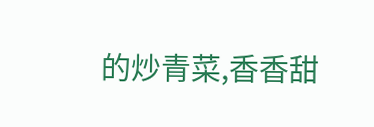的炒青菜,香香甜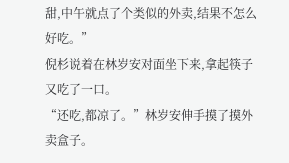甜,中午就点了个类似的外卖,结果不怎么好吃。”
倪杉说着在林岁安对面坐下来,拿起筷子又吃了一口。
“还吃,都凉了。”林岁安伸手摸了摸外卖盒子。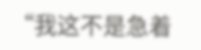“我这不是急着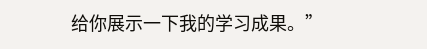给你展示一下我的学习成果。”